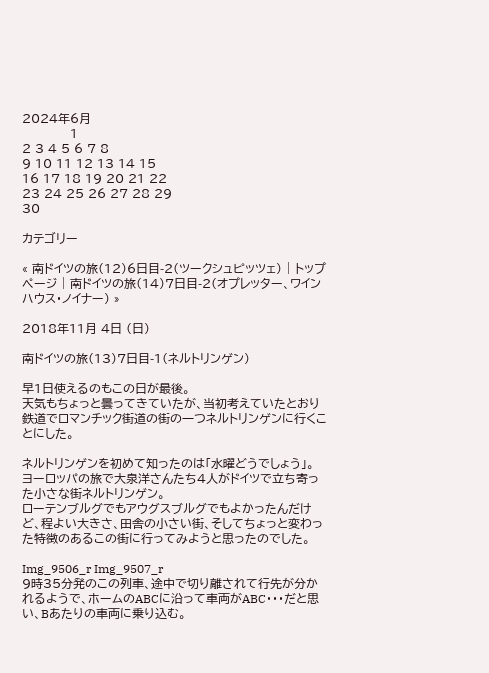2024年6月
            1
2 3 4 5 6 7 8
9 10 11 12 13 14 15
16 17 18 19 20 21 22
23 24 25 26 27 28 29
30

カテゴリー

« 南ドイツの旅(12)6日目-2(ツークシュピッツェ) | トップページ | 南ドイツの旅(14)7日目-2(オプレッター、ワインハウス・ノイナー) »

2018年11月 4日 (日)

南ドイツの旅(13)7日目-1(ネルトリンゲン)

早1日使えるのもこの日が最後。
天気もちょっと曇ってきていたが、当初考えていたとおり鉄道でロマンチック街道の街の一つネルトリンゲンに行くことにした。

ネルトリンゲンを初めて知ったのは「水曜どうでしょう」。
ヨーロッパの旅で大泉洋さんたち4人がドイツで立ち寄った小さな街ネルトリンゲン。
ローテンブルグでもアウグスブルグでもよかったんだけど、程よい大きさ、田舎の小さい街、そしてちょっと変わった特徴のあるこの街に行ってみようと思ったのでした。

Img_9506_r Img_9507_r
9時35分発のこの列車、途中で切り離されて行先が分かれるようで、ホームのABCに沿って車両がABC・・・だと思い、Bあたりの車両に乗り込む。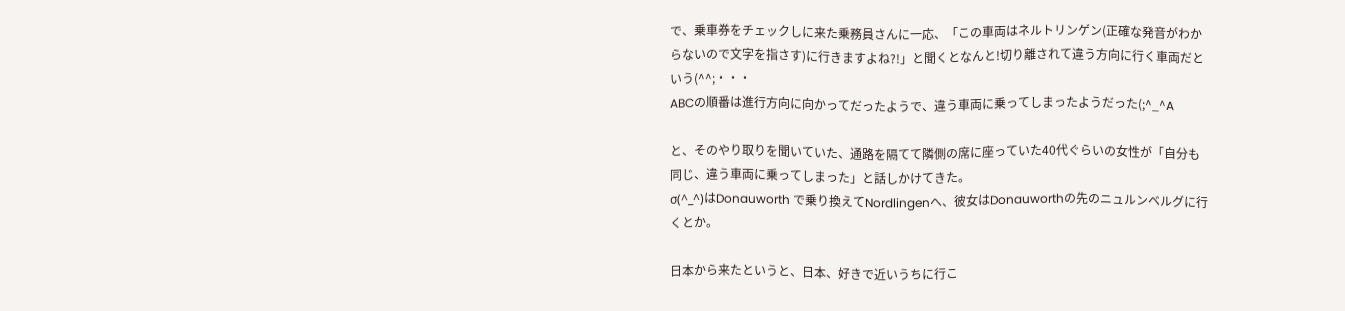で、乗車券をチェックしに来た乗務員さんに一応、「この車両はネルトリンゲン(正確な発音がわからないので文字を指さす)に行きますよね?!」と聞くとなんと!切り離されて違う方向に行く車両だという(^^;・・・
ABCの順番は進行方向に向かってだったようで、違う車両に乗ってしまったようだった(;^_^A

と、そのやり取りを聞いていた、通路を隔てて隣側の席に座っていた40代ぐらいの女性が「自分も同じ、違う車両に乗ってしまった」と話しかけてきた。
σ(^_^)はDonauworth で乗り換えてNordlingenへ、彼女はDonauworthの先のニュルンベルグに行くとか。

日本から来たというと、日本、好きで近いうちに行こ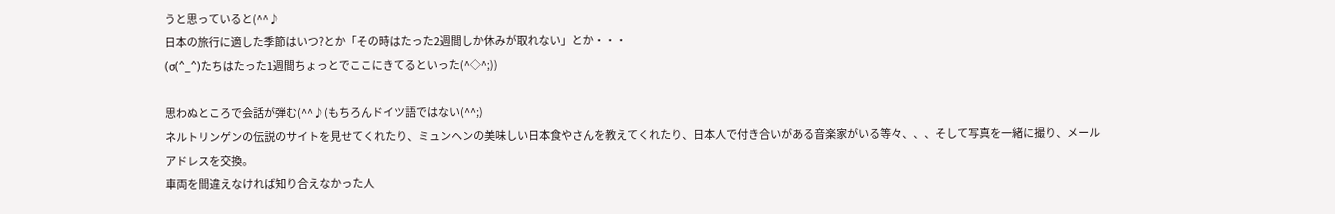うと思っていると(^^♪
日本の旅行に適した季節はいつ?とか「その時はたった2週間しか休みが取れない」とか・・・
(σ(^_^)たちはたった1週間ちょっとでここにきてるといった(^◇^;))

思わぬところで会話が弾む(^^♪(もちろんドイツ語ではない(^^;)
ネルトリンゲンの伝説のサイトを見せてくれたり、ミュンヘンの美味しい日本食やさんを教えてくれたり、日本人で付き合いがある音楽家がいる等々、、、そして写真を一緒に撮り、メールアドレスを交換。
車両を間違えなければ知り合えなかった人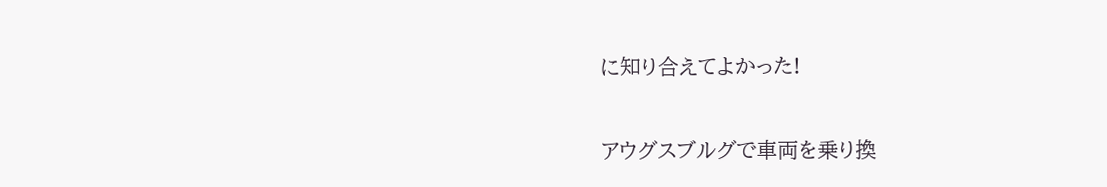に知り合えてよかった!

アウグスブルグで車両を乗り換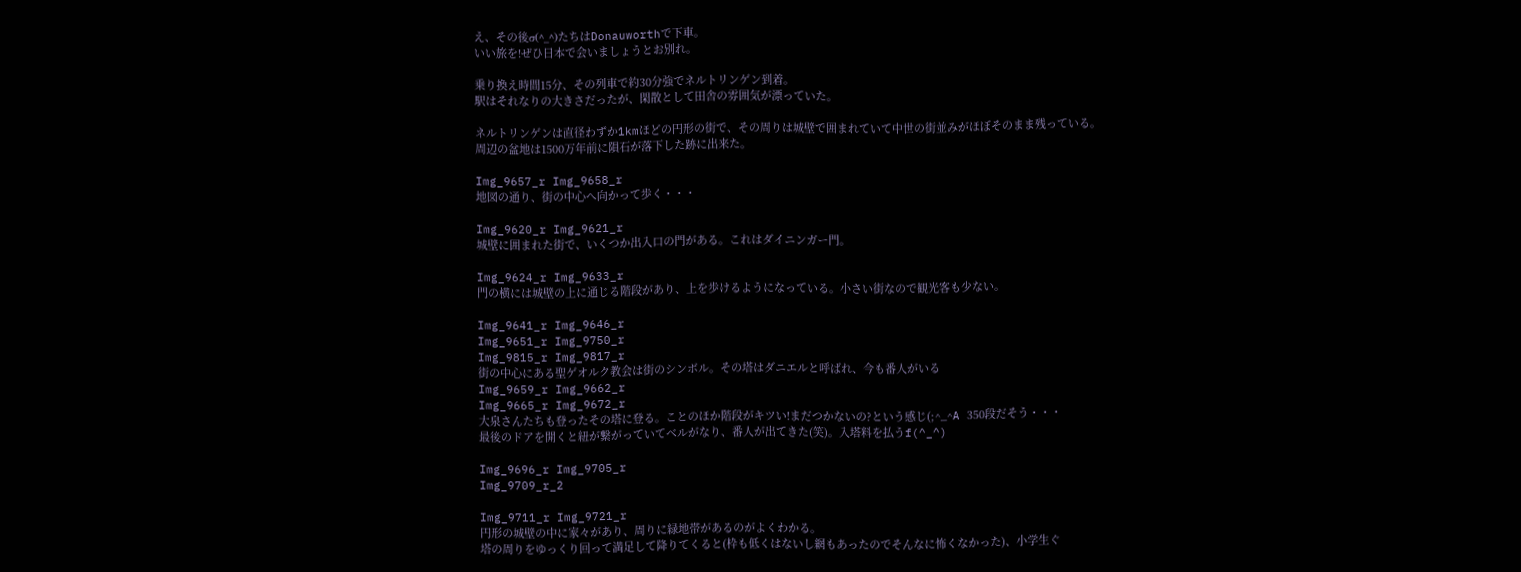え、その後σ(^_^)たちはDonauworthで下車。
いい旅を!ぜひ日本で会いましょうとお別れ。

乗り換え時間15分、その列車で約30分強でネルトリンゲン到着。
駅はそれなりの大きさだったが、閑散として田舎の雰囲気が漂っていた。

ネルトリンゲンは直径わずか1kmほどの円形の街で、その周りは城壁で囲まれていて中世の街並みがほぼそのまま残っている。
周辺の盆地は1500万年前に隕石が落下した跡に出来た。

Img_9657_r Img_9658_r
地図の通り、街の中心へ向かって歩く・・・

Img_9620_r Img_9621_r
城壁に囲まれた街で、いくつか出入口の門がある。これはダイニンガー門。

Img_9624_r Img_9633_r
門の横には城壁の上に通じる階段があり、上を歩けるようになっている。小さい街なので観光客も少ない。

Img_9641_r Img_9646_r
Img_9651_r Img_9750_r
Img_9815_r Img_9817_r
街の中心にある聖ゲオルク教会は街のシンボル。その塔はダニエルと呼ばれ、今も番人がいる
Img_9659_r Img_9662_r
Img_9665_r Img_9672_r
大泉さんたちも登ったその塔に登る。ことのほか階段がキツい!まだつかないの?という感じ(;^_^A 350段だそう・・・
最後のドアを開くと紐が繋がっていてベルがなり、番人が出てきた(笑)。入塔料を払うf(^_^)

Img_9696_r Img_9705_r
Img_9709_r_2

Img_9711_r Img_9721_r
円形の城壁の中に家々があり、周りに緑地帯があるのがよくわかる。
塔の周りをゆっくり回って満足して降りてくると(枠も低くはないし網もあったのでそんなに怖くなかった)、小学生ぐ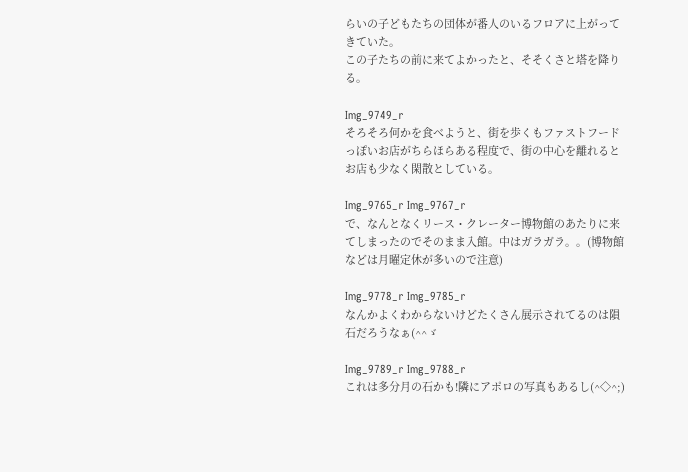らいの子どもたちの団体が番人のいるフロアに上がってきていた。
この子たちの前に来てよかったと、そそくさと塔を降りる。

Img_9749_r
そろそろ何かを食べようと、街を歩くもファストフードっぽいお店がちらほらある程度で、街の中心を離れるとお店も少なく閑散としている。

Img_9765_r Img_9767_r
で、なんとなくリース・クレーター博物館のあたりに来てしまったのでそのまま入館。中はガラガラ。。(博物館などは月曜定休が多いので注意)

Img_9778_r Img_9785_r
なんかよくわからないけどたくさん展示されてるのは隕石だろうなぁ(^^ゞ

Img_9789_r Img_9788_r
これは多分月の石かも!隣にアポロの写真もあるし(^◇^;)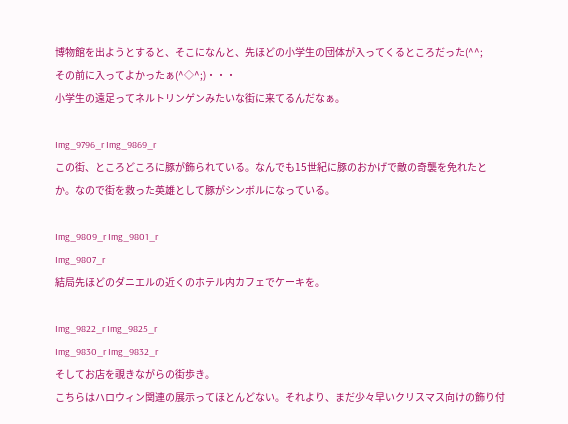博物館を出ようとすると、そこになんと、先ほどの小学生の団体が入ってくるところだった(^^;
その前に入ってよかったぁ(^◇^;)・・・
小学生の遠足ってネルトリンゲンみたいな街に来てるんだなぁ。

Img_9796_r Img_9869_r
この街、ところどころに豚が飾られている。なんでも15世紀に豚のおかげで敵の奇襲を免れたとか。なので街を救った英雄として豚がシンボルになっている。

Img_9809_r Img_9801_r
Img_9807_r
結局先ほどのダニエルの近くのホテル内カフェでケーキを。

Img_9822_r Img_9825_r
Img_9830_r Img_9832_r
そしてお店を覗きながらの街歩き。
こちらはハロウィン関連の展示ってほとんどない。それより、まだ少々早いクリスマス向けの飾り付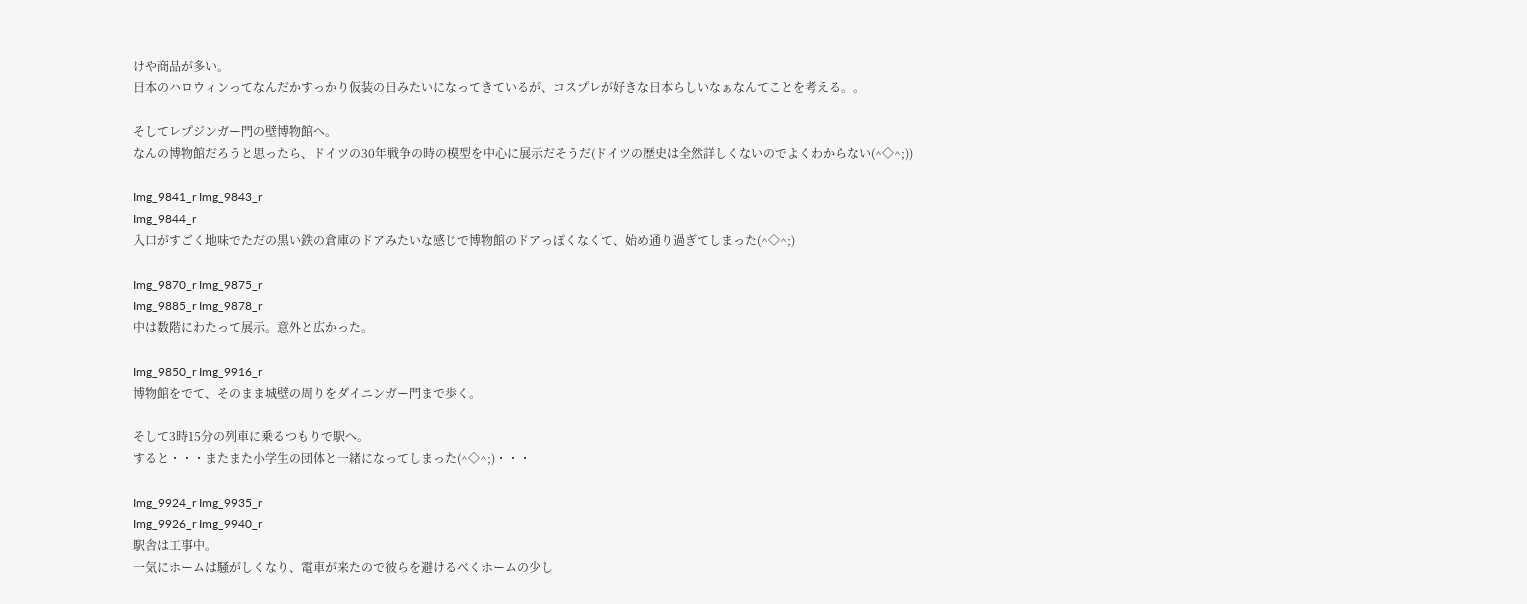けや商品が多い。
日本のハロウィンってなんだかすっかり仮装の日みたいになってきているが、コスプレが好きな日本らしいなぁなんてことを考える。。

そしてレプジンガー門の壁博物館へ。
なんの博物館だろうと思ったら、ドイツの30年戦争の時の模型を中心に展示だそうだ(ドイツの歴史は全然詳しくないのでよくわからない(^◇^;))

Img_9841_r Img_9843_r
Img_9844_r
入口がすごく地味でただの黒い鉄の倉庫のドアみたいな感じで博物館のドアっぽくなくて、始め通り過ぎてしまった(^◇^;)

Img_9870_r Img_9875_r
Img_9885_r Img_9878_r
中は数階にわたって展示。意外と広かった。

Img_9850_r Img_9916_r
博物館をでて、そのまま城壁の周りをダイニンガー門まで歩く。

そして3時15分の列車に乗るつもりで駅へ。
すると・・・またまた小学生の団体と一緒になってしまった(^◇^;)・・・

Img_9924_r Img_9935_r
Img_9926_r Img_9940_r
駅舎は工事中。
一気にホームは騒がしくなり、電車が来たので彼らを避けるべくホームの少し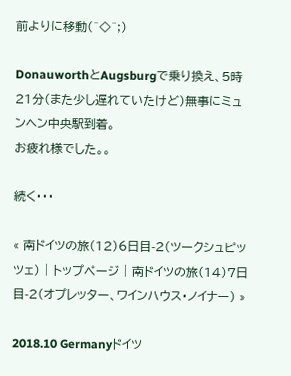前よりに移動(^◇^;)

DonauworthとAugsburgで乗り換え、5時21分(また少し遅れていたけど)無事にミュンヘン中央駅到着。
お疲れ様でした。。

続く・・・

« 南ドイツの旅(12)6日目-2(ツークシュピッツェ) | トップページ | 南ドイツの旅(14)7日目-2(オプレッター、ワインハウス・ノイナー) »

2018.10 Germanyドイツ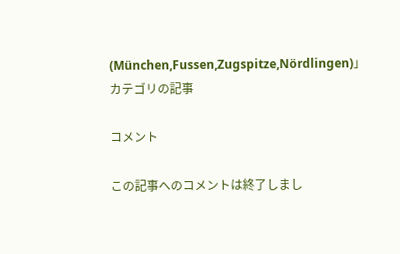(München,Fussen,Zugspitze,Nördlingen)」カテゴリの記事

コメント

この記事へのコメントは終了しまし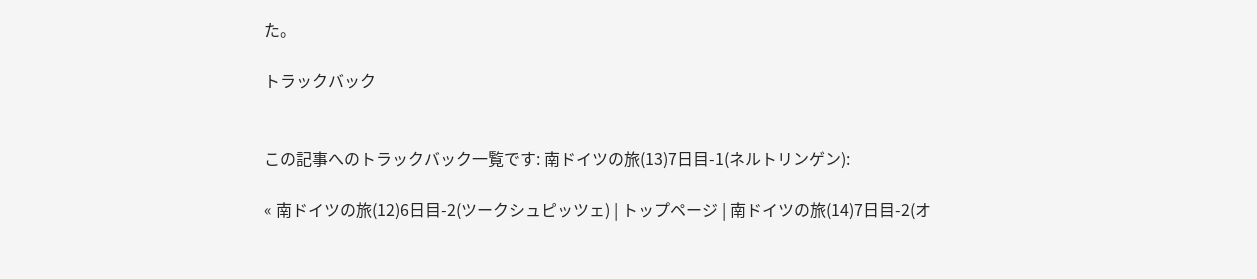た。

トラックバック


この記事へのトラックバック一覧です: 南ドイツの旅(13)7日目-1(ネルトリンゲン):

« 南ドイツの旅(12)6日目-2(ツークシュピッツェ) | トップページ | 南ドイツの旅(14)7日目-2(オ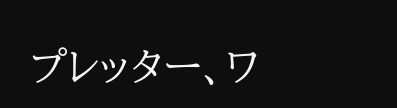プレッター、ワ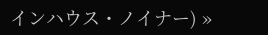インハウス・ノイナー) »